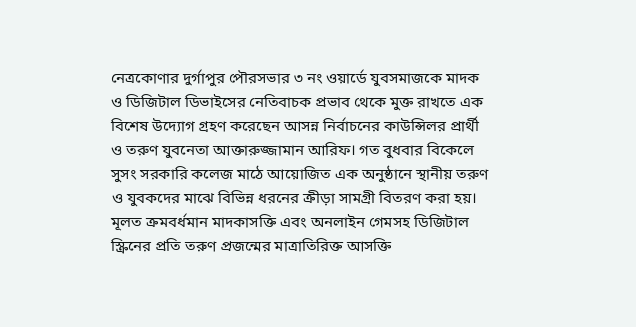নেত্রকোণার দুর্গাপুর পৌরসভার ৩ নং ওয়ার্ডে যুবসমাজকে মাদক ও ডিজিটাল ডিভাইসের নেতিবাচক প্রভাব থেকে মুক্ত রাখতে এক বিশেষ উদ্যোগ গ্রহণ করেছেন আসন্ন নির্বাচনের কাউন্সিলর প্রার্থী ও তরুণ যুবনেতা আক্তারুজ্জামান আরিফ। গত বুধবার বিকেলে সুসং সরকারি কলেজ মাঠে আয়োজিত এক অনুষ্ঠানে স্থানীয় তরুণ ও যুবকদের মাঝে বিভিন্ন ধরনের ক্রীড়া সামগ্রী বিতরণ করা হয়। মূলত ক্রমবর্ধমান মাদকাসক্তি এবং অনলাইন গেমসহ ডিজিটাল স্ক্রিনের প্রতি তরুণ প্রজন্মের মাত্রাতিরিক্ত আসক্তি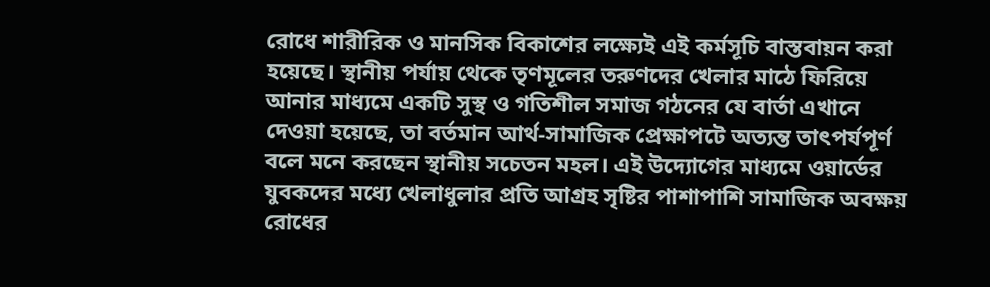রোধে শারীরিক ও মানসিক বিকাশের লক্ষ্যেই এই কর্মসূচি বাস্তবায়ন করা হয়েছে। স্থানীয় পর্যায় থেকে তৃণমূলের তরুণদের খেলার মাঠে ফিরিয়ে আনার মাধ্যমে একটি সুস্থ ও গতিশীল সমাজ গঠনের যে বার্তা এখানে দেওয়া হয়েছে, তা বর্তমান আর্থ-সামাজিক প্রেক্ষাপটে অত্যন্ত তাৎপর্যপূর্ণ বলে মনে করছেন স্থানীয় সচেতন মহল। এই উদ্যোগের মাধ্যমে ওয়ার্ডের যুবকদের মধ্যে খেলাধুলার প্রতি আগ্রহ সৃষ্টির পাশাপাশি সামাজিক অবক্ষয় রোধের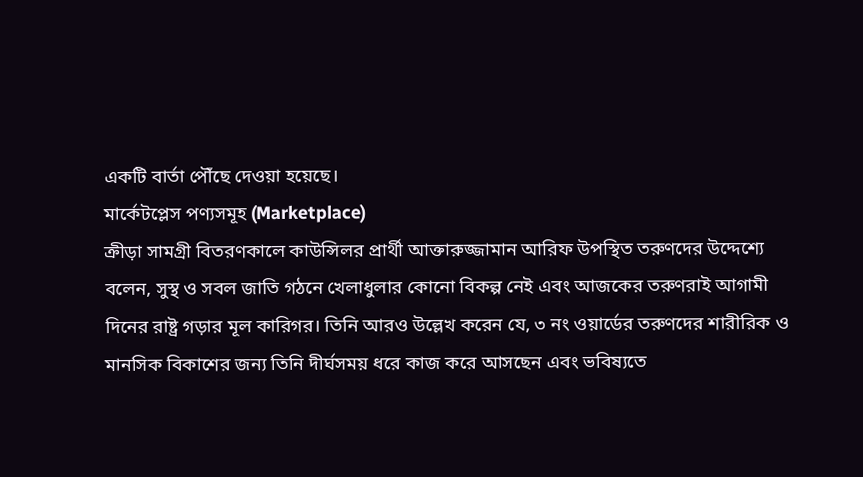একটি বার্তা পৌঁছে দেওয়া হয়েছে।
মার্কেটপ্লেস পণ্যসমূহ (Marketplace)
ক্রীড়া সামগ্রী বিতরণকালে কাউন্সিলর প্রার্থী আক্তারুজ্জামান আরিফ উপস্থিত তরুণদের উদ্দেশ্যে বলেন, সুস্থ ও সবল জাতি গঠনে খেলাধুলার কোনো বিকল্প নেই এবং আজকের তরুণরাই আগামী দিনের রাষ্ট্র গড়ার মূল কারিগর। তিনি আরও উল্লেখ করেন যে, ৩ নং ওয়ার্ডের তরুণদের শারীরিক ও মানসিক বিকাশের জন্য তিনি দীর্ঘসময় ধরে কাজ করে আসছেন এবং ভবিষ্যতে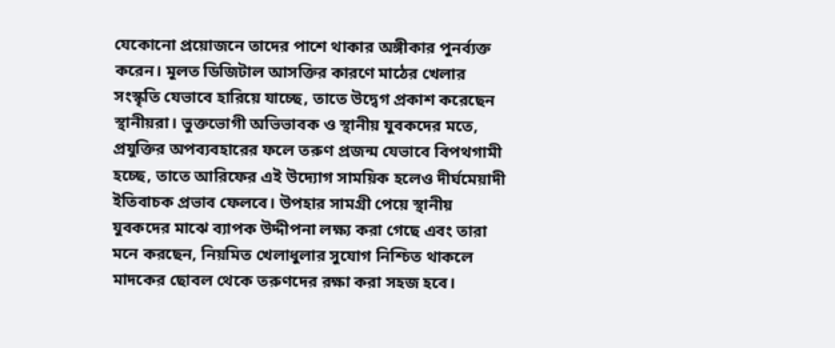যেকোনো প্রয়োজনে তাদের পাশে থাকার অঙ্গীকার পুনর্ব্যক্ত করেন। মূলত ডিজিটাল আসক্তির কারণে মাঠের খেলার সংস্কৃতি যেভাবে হারিয়ে যাচ্ছে, তাতে উদ্বেগ প্রকাশ করেছেন স্থানীয়রা। ভুক্তভোগী অভিভাবক ও স্থানীয় যুবকদের মতে, প্রযুক্তির অপব্যবহারের ফলে তরুণ প্রজন্ম যেভাবে বিপথগামী হচ্ছে, তাতে আরিফের এই উদ্যোগ সাময়িক হলেও দীর্ঘমেয়াদী ইতিবাচক প্রভাব ফেলবে। উপহার সামগ্রী পেয়ে স্থানীয় যুবকদের মাঝে ব্যাপক উদ্দীপনা লক্ষ্য করা গেছে এবং তারা মনে করছেন, নিয়মিত খেলাধুলার সুযোগ নিশ্চিত থাকলে মাদকের ছোবল থেকে তরুণদের রক্ষা করা সহজ হবে।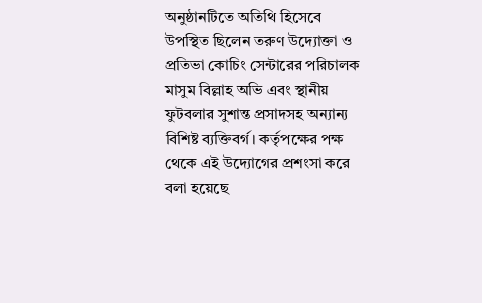অনুষ্ঠানটিতে অতিথি হিসেবে উপস্থিত ছিলেন তরুণ উদ্যোক্তা ও প্রতিভা কোচিং সেন্টারের পরিচালক মাসুম বিল্লাহ অভি এবং স্থানীয় ফুটবলার সুশান্ত প্রসাদসহ অন্যান্য বিশিষ্ট ব্যক্তিবর্গ। কর্তৃপক্ষের পক্ষ থেকে এই উদ্যোগের প্রশংসা করে বলা হয়েছে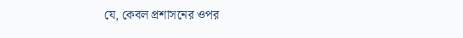যে, কেবল প্রশাসনের ওপর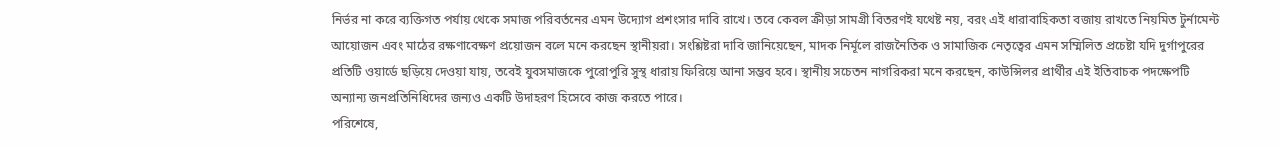নির্ভর না করে ব্যক্তিগত পর্যায় থেকে সমাজ পরিবর্তনের এমন উদ্যোগ প্রশংসার দাবি রাখে। তবে কেবল ক্রীড়া সামগ্রী বিতরণই যথেষ্ট নয়, বরং এই ধারাবাহিকতা বজায় রাখতে নিয়মিত টুর্নামেন্ট আয়োজন এবং মাঠের রক্ষণাবেক্ষণ প্রয়োজন বলে মনে করছেন স্থানীয়রা। সংশ্লিষ্টরা দাবি জানিয়েছেন, মাদক নির্মূলে রাজনৈতিক ও সামাজিক নেতৃত্বের এমন সম্মিলিত প্রচেষ্টা যদি দুর্গাপুরের প্রতিটি ওয়ার্ডে ছড়িয়ে দেওয়া যায়, তবেই যুবসমাজকে পুরোপুরি সুস্থ ধারায় ফিরিয়ে আনা সম্ভব হবে। স্থানীয় সচেতন নাগরিকরা মনে করছেন, কাউন্সিলর প্রার্থীর এই ইতিবাচক পদক্ষেপটি অন্যান্য জনপ্রতিনিধিদের জন্যও একটি উদাহরণ হিসেবে কাজ করতে পারে।
পরিশেষে,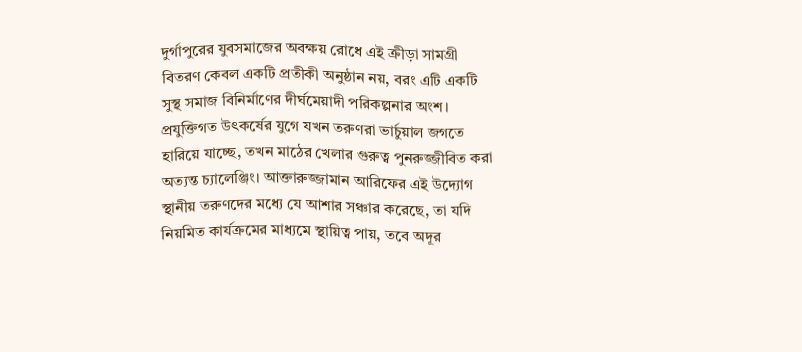দুর্গাপুরের যুবসমাজের অবক্ষয় রোধে এই ক্রীড়া সামগ্রী বিতরণ কেবল একটি প্রতীকী অনুষ্ঠান নয়, বরং এটি একটি সুস্থ সমাজ বিনির্মাণের দীর্ঘমেয়াদী পরিকল্পনার অংশ। প্রযুক্তিগত উৎকর্ষের যুগে যখন তরুণরা ভার্চুয়াল জগতে হারিয়ে যাচ্ছে, তখন মাঠের খেলার গুরুত্ব পুনরুজ্জীবিত করা অত্যন্ত চ্যালেঞ্জিং। আক্তারুজ্জামান আরিফের এই উদ্যোগ স্থানীয় তরুণদের মধ্যে যে আশার সঞ্চার করেছে, তা যদি নিয়মিত কার্যক্রমের মাধ্যমে স্থায়িত্ব পায়, তবে অদূর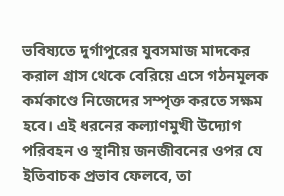ভবিষ্যতে দুর্গাপুরের যুবসমাজ মাদকের করাল গ্রাস থেকে বেরিয়ে এসে গঠনমূলক কর্মকাণ্ডে নিজেদের সম্পৃক্ত করতে সক্ষম হবে। এই ধরনের কল্যাণমুখী উদ্যোগ পরিবহন ও স্থানীয় জনজীবনের ওপর যে ইতিবাচক প্রভাব ফেলবে, তা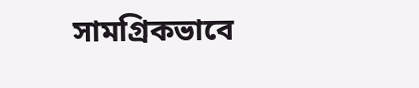সামগ্রিকভাবে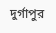দুর্গাপুর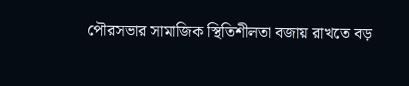পৌরসভার সামাজিক স্থিতিশীলতা বজায় রাখতে বড়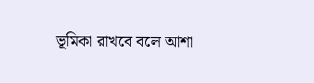ভূমিকা রাখবে বলে আশা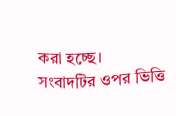করা হচ্ছে।
সংবাদটির ওপর ভিত্তি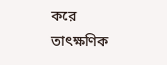করে তাৎক্ষণিক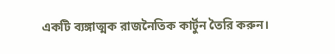একটি ব্যঙ্গাত্মক রাজনৈতিক কার্টুন তৈরি করুন।